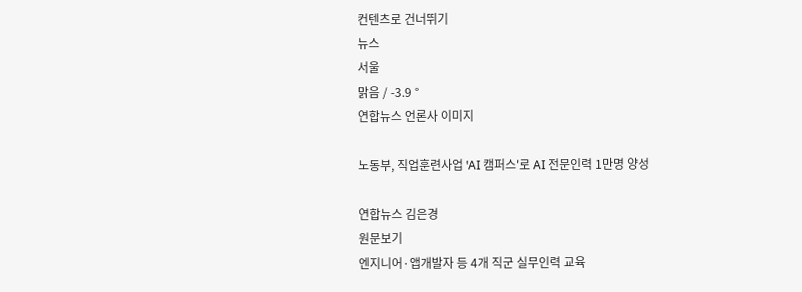컨텐츠로 건너뛰기
뉴스
서울
맑음 / -3.9 °
연합뉴스 언론사 이미지

노동부, 직업훈련사업 'AI 캠퍼스'로 AI 전문인력 1만명 양성

연합뉴스 김은경
원문보기
엔지니어·앱개발자 등 4개 직군 실무인력 교육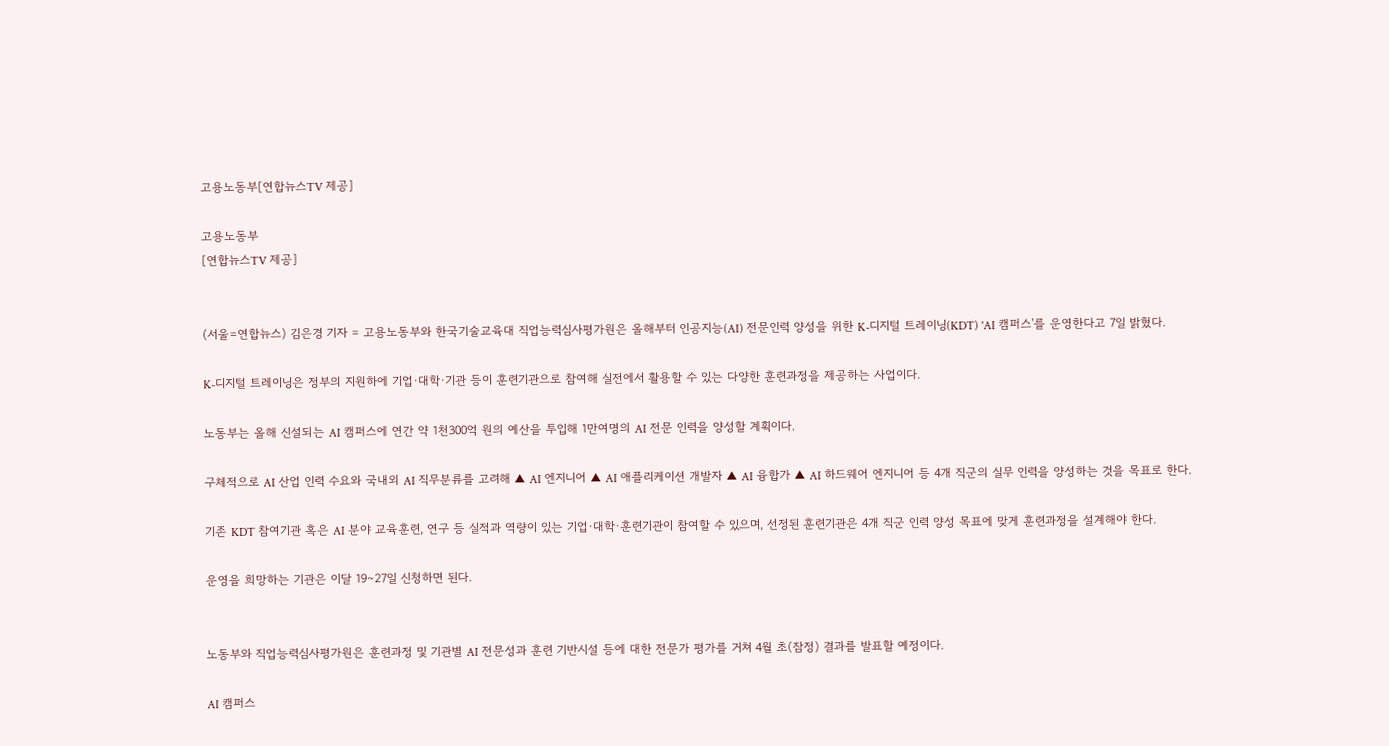고용노동부[연합뉴스TV 제공]

고용노동부
[연합뉴스TV 제공]


(서울=연합뉴스) 김은경 기자 = 고용노동부와 한국기술교육대 직업능력심사평가원은 올해부터 인공지능(AI) 전문인력 양성을 위한 K-디지털 트레이닝(KDT) 'AI 캠퍼스'를 운영한다고 7일 밝혔다.

K-디지털 트레이닝은 정부의 지원하에 기업·대학·기관 등이 훈련기관으로 참여해 실전에서 활용할 수 있는 다양한 훈련과정을 제공하는 사업이다.

노동부는 올해 신설되는 AI 캠퍼스에 연간 약 1천300억 원의 예산을 투입해 1만여명의 AI 전문 인력을 양성할 계획이다.

구체적으로 AI 산업 인력 수요와 국내외 AI 직무분류를 고려해 ▲ AI 엔지니어 ▲ AI 애플리케이션 개발자 ▲ AI 융합가 ▲ AI 하드웨어 엔지니어 등 4개 직군의 실무 인력을 양성하는 것을 목표로 한다.

기존 KDT 참여기관 혹은 AI 분야 교육훈련, 연구 등 실적과 역량이 있는 기업·대학·훈련기관이 참여할 수 있으며, 선정된 훈련기관은 4개 직군 인력 양성 목표에 맞게 훈련과정을 설계해야 한다.

운영을 희망하는 기관은 이달 19∼27일 신청하면 된다.


노동부와 직업능력심사평가원은 훈련과정 및 기관별 AI 전문성과 훈련 기반시설 등에 대한 전문가 평가를 거쳐 4월 초(잠정) 결과를 발표할 예정이다.

AI 캠퍼스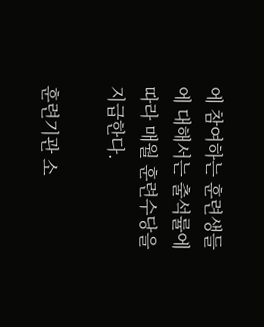에 참여하는 훈련생들에 대해서는 출석률에 따라 매월 훈련수당을 지급한다.

훈련기관 소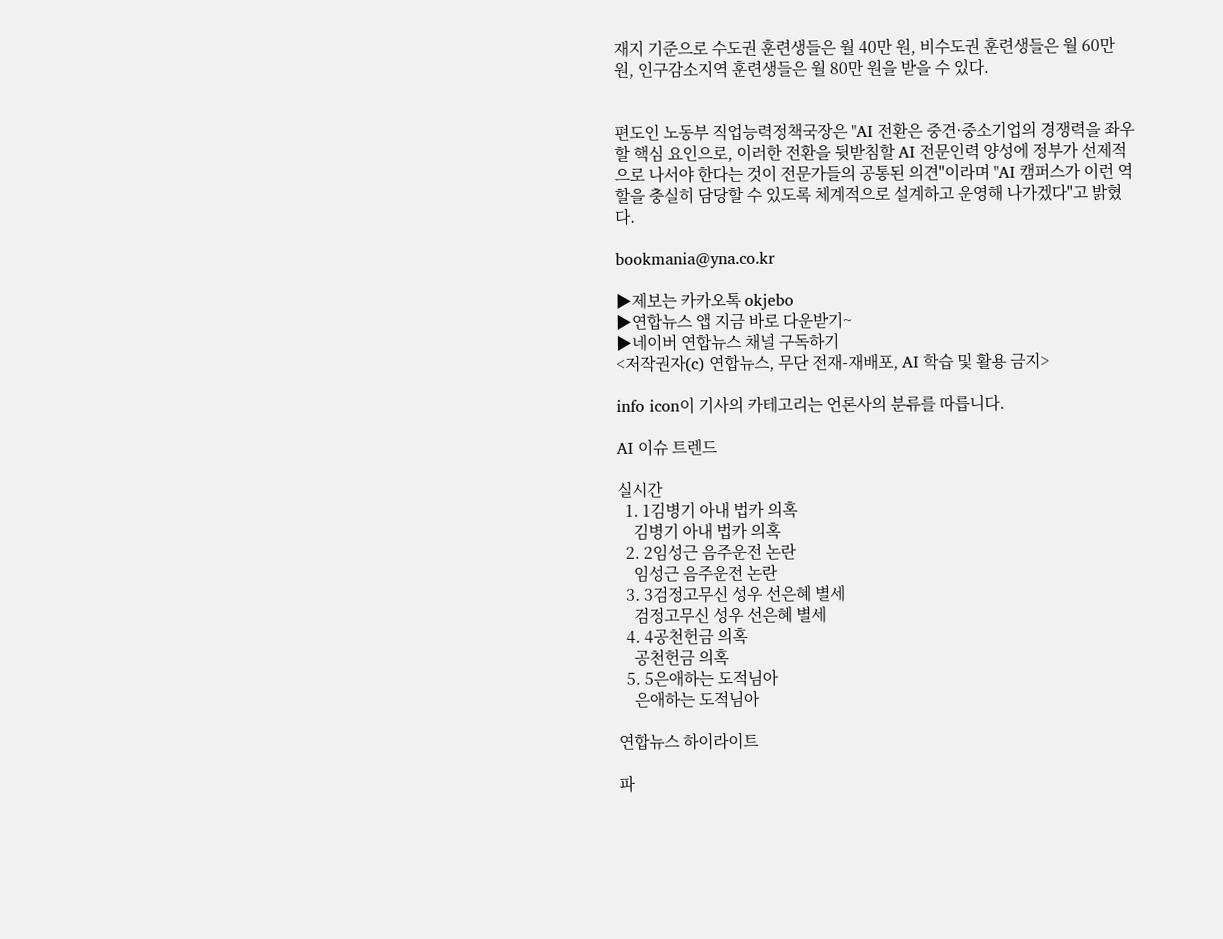재지 기준으로 수도권 훈련생들은 월 40만 원, 비수도권 훈련생들은 월 60만 원, 인구감소지역 훈련생들은 월 80만 원을 받을 수 있다.


편도인 노동부 직업능력정책국장은 "AI 전환은 중견·중소기업의 경쟁력을 좌우할 핵심 요인으로, 이러한 전환을 뒷받침할 AI 전문인력 양성에 정부가 선제적으로 나서야 한다는 것이 전문가들의 공통된 의견"이라며 "AI 캠퍼스가 이런 역할을 충실히 담당할 수 있도록 체계적으로 설계하고 운영해 나가겠다"고 밝혔다.

bookmania@yna.co.kr

▶제보는 카카오톡 okjebo
▶연합뉴스 앱 지금 바로 다운받기~
▶네이버 연합뉴스 채널 구독하기
<저작권자(c) 연합뉴스, 무단 전재-재배포, AI 학습 및 활용 금지>

info icon이 기사의 카테고리는 언론사의 분류를 따릅니다.

AI 이슈 트렌드

실시간
  1. 1김병기 아내 법카 의혹
    김병기 아내 법카 의혹
  2. 2임성근 음주운전 논란
    임성근 음주운전 논란
  3. 3검정고무신 성우 선은혜 별세
    검정고무신 성우 선은혜 별세
  4. 4공천헌금 의혹
    공천헌금 의혹
  5. 5은애하는 도적님아
    은애하는 도적님아

연합뉴스 하이라이트

파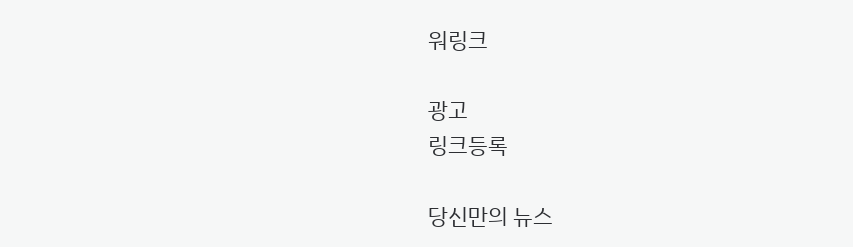워링크

광고
링크등록

당신만의 뉴스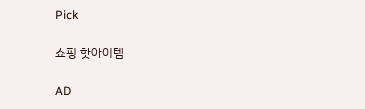Pick

쇼핑 핫아이템

AD